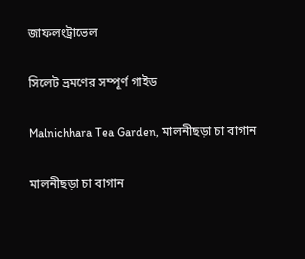জাফলংট্রাভেল

সিলেট ভ্রমণের সম্পূর্ণ গাইড

Malnichhara Tea Garden, মালনীছড়া চা বাগান

মালনীছড়া চা বাগান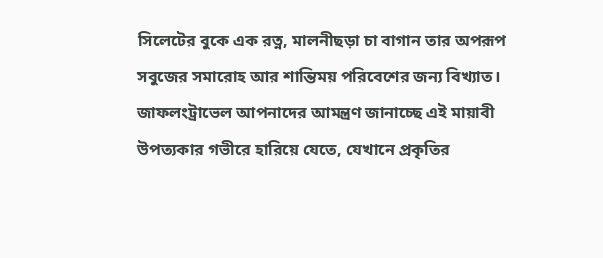সিলেটের বুকে এক রত্ন, মালনীছড়া চা বাগান তার অপরূপ সবুজের সমারোহ আর শান্তিময় পরিবেশের জন্য বিখ্যাত। জাফলংট্রাভেল আপনাদের আমন্ত্রণ জানাচ্ছে এই মায়াবী উপত্যকার গভীরে হারিয়ে যেতে, যেখানে প্রকৃতির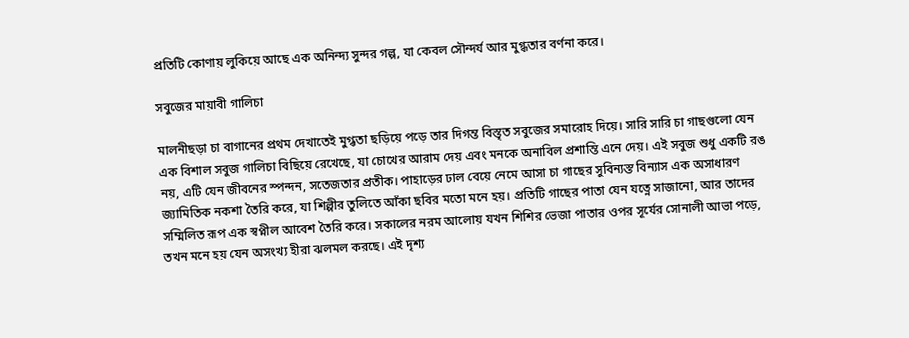প্রতিটি কোণায় লুকিয়ে আছে এক অনিন্দ্য সুন্দর গল্প, যা কেবল সৌন্দর্য আর মুগ্ধতার বর্ণনা করে।

সবুজের মায়াবী গালিচা

মালনীছড়া চা বাগানের প্রথম দেখাতেই মুগ্ধতা ছড়িয়ে পড়ে তার দিগন্ত বিস্তৃত সবুজের সমারোহ দিয়ে। সারি সারি চা গাছগুলো যেন এক বিশাল সবুজ গালিচা বিছিয়ে রেখেছে, যা চোখের আরাম দেয় এবং মনকে অনাবিল প্রশান্তি এনে দেয়। এই সবুজ শুধু একটি রঙ নয়, এটি যেন জীবনের স্পন্দন, সতেজতার প্রতীক। পাহাড়ের ঢাল বেয়ে নেমে আসা চা গাছের সুবিন্যস্ত বিন্যাস এক অসাধারণ জ্যামিতিক নকশা তৈরি করে, যা শিল্পীর তুলিতে আঁকা ছবির মতো মনে হয়। প্রতিটি গাছের পাতা যেন যত্নে সাজানো, আর তাদের সম্মিলিত রূপ এক স্বপ্নীল আবেশ তৈরি করে। সকালের নরম আলোয় যখন শিশির ভেজা পাতার ওপর সূর্যের সোনালী আভা পড়ে, তখন মনে হয় যেন অসংখ্য হীরা ঝলমল করছে। এই দৃশ্য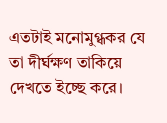এতটাই মনোমুগ্ধকর যে তা দীর্ঘক্ষণ তাকিয়ে দেখতে ইচ্ছে করে।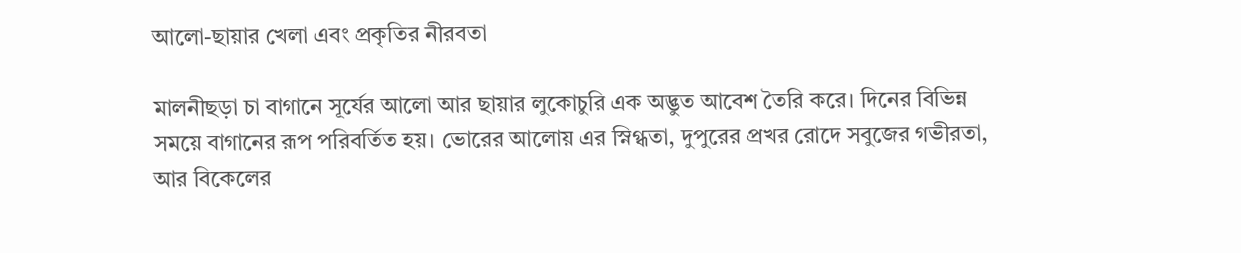আলো-ছায়ার খেলা এবং প্রকৃতির নীরবতা

মালনীছড়া চা বাগানে সূর্যের আলো আর ছায়ার লুকোচুরি এক অদ্ভুত আবেশ তৈরি করে। দিনের বিভিন্ন সময়ে বাগানের রূপ পরিবর্তিত হয়। ভোরের আলোয় এর স্নিগ্ধতা, দুপুরের প্রখর রোদে সবুজের গভীরতা, আর বিকেলের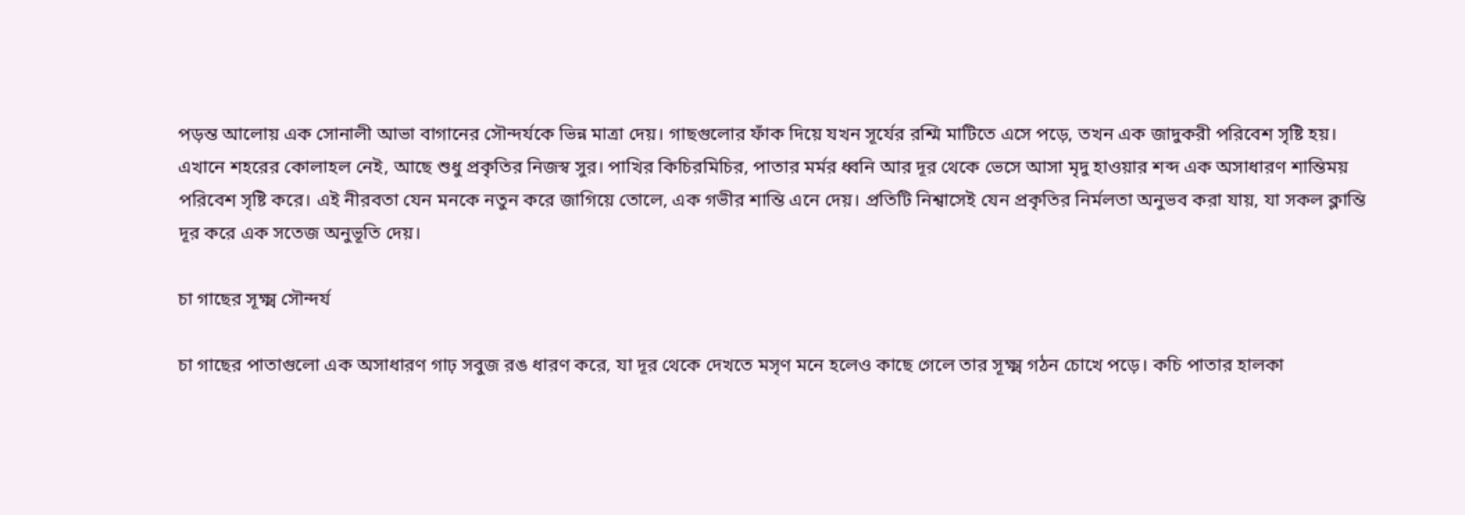পড়ন্ত আলোয় এক সোনালী আভা বাগানের সৌন্দর্যকে ভিন্ন মাত্রা দেয়। গাছগুলোর ফাঁক দিয়ে যখন সূর্যের রশ্মি মাটিতে এসে পড়ে, তখন এক জাদুকরী পরিবেশ সৃষ্টি হয়। এখানে শহরের কোলাহল নেই, আছে শুধু প্রকৃতির নিজস্ব সুর। পাখির কিচিরমিচির, পাতার মর্মর ধ্বনি আর দূর থেকে ভেসে আসা মৃদু হাওয়ার শব্দ এক অসাধারণ শান্তিময় পরিবেশ সৃষ্টি করে। এই নীরবতা যেন মনকে নতুন করে জাগিয়ে তোলে, এক গভীর শান্তি এনে দেয়। প্রতিটি নিশ্বাসেই যেন প্রকৃতির নির্মলতা অনুভব করা যায়, যা সকল ক্লান্তি দূর করে এক সতেজ অনুভূতি দেয়।

চা গাছের সূক্ষ্ম সৌন্দর্য

চা গাছের পাতাগুলো এক অসাধারণ গাঢ় সবুজ রঙ ধারণ করে, যা দূর থেকে দেখতে মসৃণ মনে হলেও কাছে গেলে তার সূক্ষ্ম গঠন চোখে পড়ে। কচি পাতার হালকা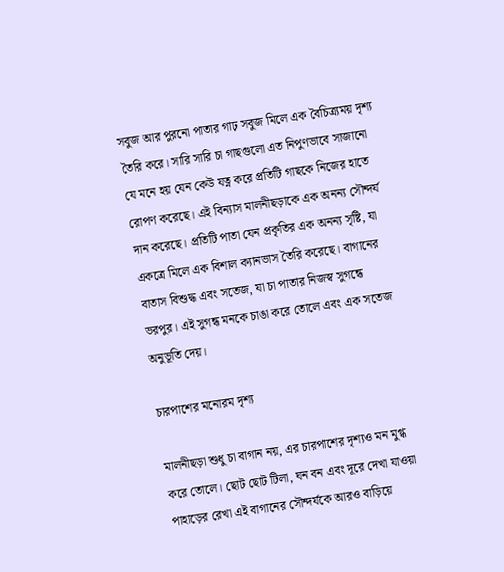সবুজ আর পুরনো পাতার গাঢ় সবুজ মিলে এক বৈচিত্র্যময় দৃশ্য তৈরি করে। সারি সারি চা গাছগুলো এত নিপুণভাবে সাজানো যে মনে হয় যেন কেউ যত্ন করে প্রতিটি গাছকে নিজের হাতে রোপণ করেছে। এই বিন্যাস মালনীছড়াকে এক অনন্য সৌন্দর্য দান করেছে। প্রতিটি পাতা যেন প্রকৃতির এক অনন্য সৃষ্টি, যা একত্রে মিলে এক বিশাল ক্যানভাস তৈরি করেছে। বাগানের বাতাস বিশুদ্ধ এবং সতেজ, যা চা পাতার নিজস্ব সুগন্ধে ভরপুর। এই সুগন্ধ মনকে চাঙা করে তোলে এবং এক সতেজ অনুভূতি দেয়।

চারপাশের মনোরম দৃশ্য

মালনীছড়া শুধু চা বাগান নয়, এর চারপাশের দৃশ্যও মন মুগ্ধ করে তোলে। ছোট ছোট টিলা, ঘন বন এবং দূরে দেখা যাওয়া পাহাড়ের রেখা এই বাগানের সৌন্দর্যকে আরও বাড়িয়ে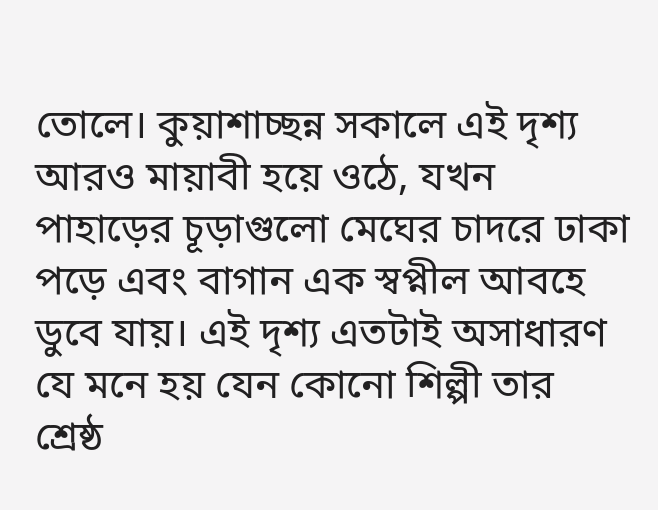তোলে। কুয়াশাচ্ছন্ন সকালে এই দৃশ্য আরও মায়াবী হয়ে ওঠে, যখন পাহাড়ের চূড়াগুলো মেঘের চাদরে ঢাকা পড়ে এবং বাগান এক স্বপ্নীল আবহে ডুবে যায়। এই দৃশ্য এতটাই অসাধারণ যে মনে হয় যেন কোনো শিল্পী তার শ্রেষ্ঠ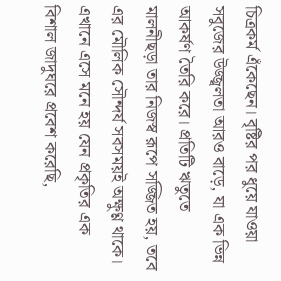চিত্রকর্ম এঁকেছেন। বৃষ্টির পর ধুয়ে যাওয়া সবুজের উজ্জ্বলতা আরও বাড়ে, যা এক ভিন্ন আকর্ষণ তৈরি করে। প্রতিটি ঋতুতে মালনীছড়া তার নিজস্ব রূপে সজ্জিত হয়, তবে এর মৌলিক সৌন্দর্য সবসময়ই অক্ষুণ্ণ থাকে। এখানে এসে মনে হয় যেন প্রকৃতির এক বিশাল জাদুঘরে প্রবেশ করেছি,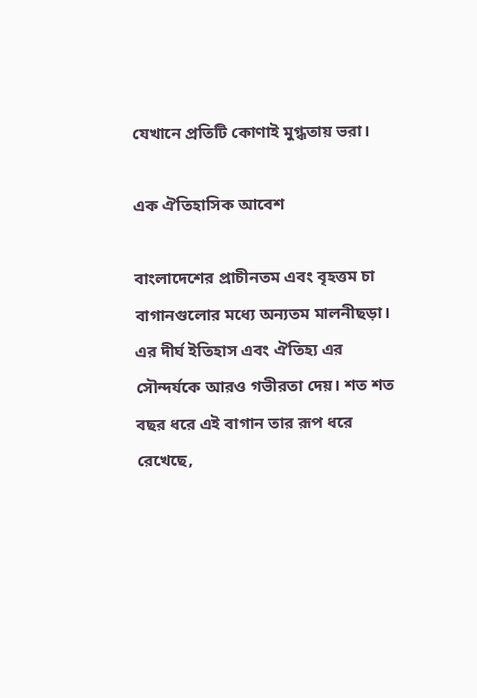যেখানে প্রতিটি কোণাই মুগ্ধতায় ভরা।

এক ঐতিহাসিক আবেশ

বাংলাদেশের প্রাচীনতম এবং বৃহত্তম চা বাগানগুলোর মধ্যে অন্যতম মালনীছড়া। এর দীর্ঘ ইতিহাস এবং ঐতিহ্য এর সৌন্দর্যকে আরও গভীরতা দেয়। শত শত বছর ধরে এই বাগান তার রূপ ধরে রেখেছে,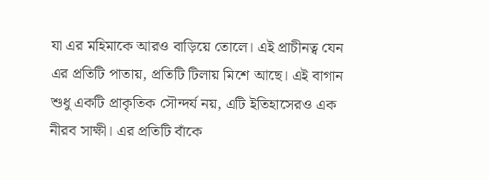যা এর মহিমাকে আরও বাড়িয়ে তোলে। এই প্রাচীনত্ব যেন এর প্রতিটি পাতায়, প্রতিটি টিলায় মিশে আছে। এই বাগান শুধু একটি প্রাকৃতিক সৌন্দর্য নয়, এটি ইতিহাসেরও এক নীরব সাক্ষী। এর প্রতিটি বাঁকে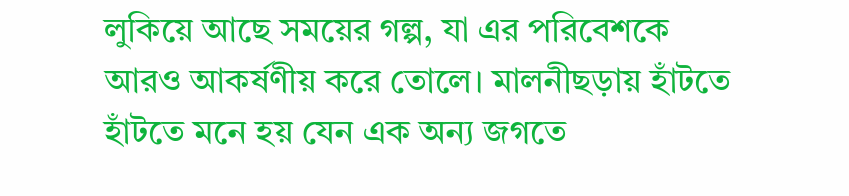লুকিয়ে আছে সময়ের গল্প, যা এর পরিবেশকে আরও আকর্ষণীয় করে তোলে। মালনীছড়ায় হাঁটতে হাঁটতে মনে হয় যেন এক অন্য জগতে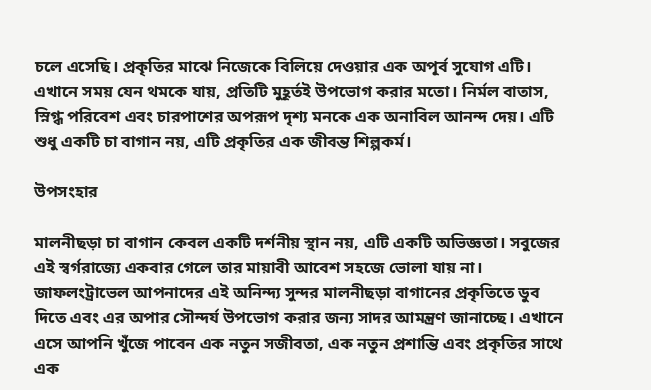চলে এসেছি। প্রকৃতির মাঝে নিজেকে বিলিয়ে দেওয়ার এক অপূর্ব সুযোগ এটি। এখানে সময় যেন থমকে যায়, প্রতিটি মুহূর্তই উপভোগ করার মতো। নির্মল বাতাস, স্নিগ্ধ পরিবেশ এবং চারপাশের অপরূপ দৃশ্য মনকে এক অনাবিল আনন্দ দেয়। এটি শুধু একটি চা বাগান নয়, এটি প্রকৃতির এক জীবন্ত শিল্পকর্ম।

উপসংহার

মালনীছড়া চা বাগান কেবল একটি দর্শনীয় স্থান নয়, এটি একটি অভিজ্ঞতা। সবুজের এই স্বর্গরাজ্যে একবার গেলে তার মায়াবী আবেশ সহজে ভোলা যায় না। জাফলংট্রাভেল আপনাদের এই অনিন্দ্য সুন্দর মালনীছড়া বাগানের প্রকৃতিতে ডুব দিতে এবং এর অপার সৌন্দর্য উপভোগ করার জন্য সাদর আমন্ত্রণ জানাচ্ছে। এখানে এসে আপনি খুঁজে পাবেন এক নতুন সজীবতা, এক নতুন প্রশান্তি এবং প্রকৃতির সাথে এক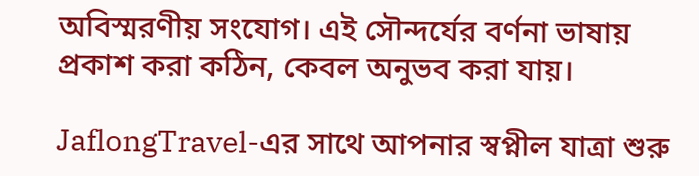অবিস্মরণীয় সংযোগ। এই সৌন্দর্যের বর্ণনা ভাষায় প্রকাশ করা কঠিন, কেবল অনুভব করা যায়।

JaflongTravel-এর সাথে আপনার স্বপ্নীল যাত্রা শুরু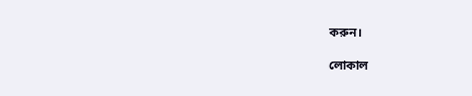করুন।

লোকাল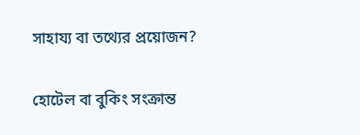সাহায্য বা তথ্যের প্রয়োজন?

হোটেল বা বুকিং সংক্রান্ত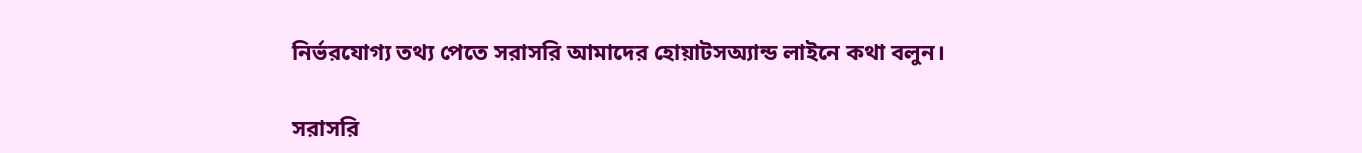নির্ভরযোগ্য তথ্য পেতে সরাসরি আমাদের হোয়াটসঅ্যান্ড লাইনে কথা বলুন।

সরাসরি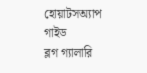হোয়াটসঅ্যাপ গাইড
ব্লগ গ্যালারি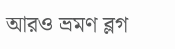আরও ভ্রমণ ব্লগ